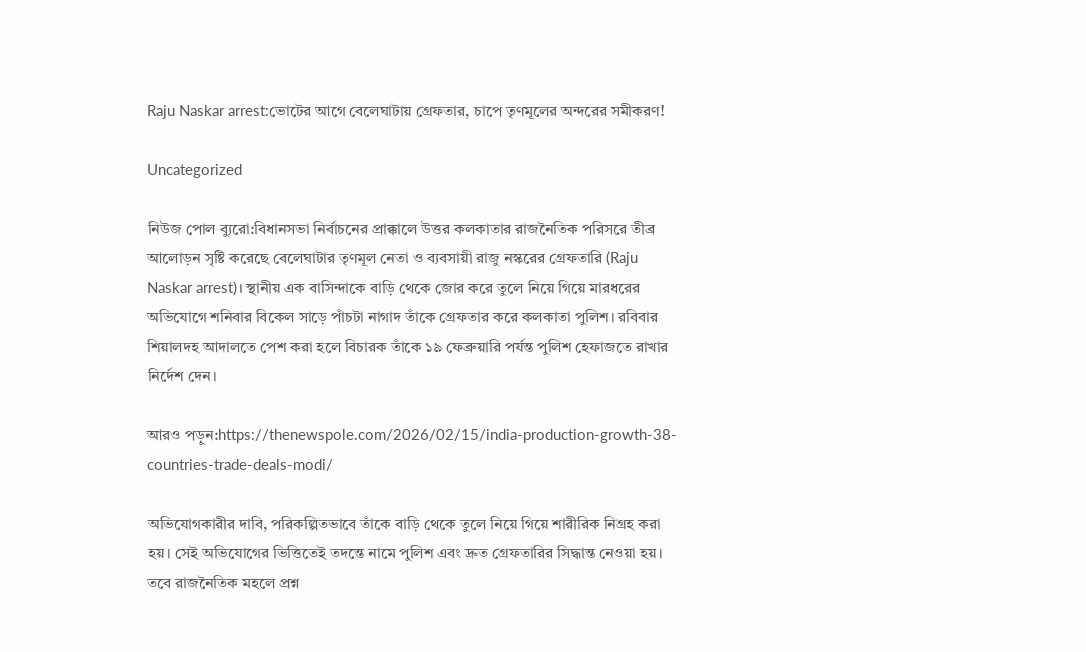Raju Naskar arrest:ভোটের আগে বেলেঘাটায় গ্রেফতার, চাপে তৃণমূলের অন্দরের সমীকরণ!

Uncategorized

নিউজ পোল ব্যুরো:বিধানসভা নির্বাচনের প্রাক্কালে উত্তর কলকাতার রাজনৈতিক পরিসরে তীব্র আলোড়ন সৃষ্টি করেছে বেলেঘাটার তৃণমূল নেতা ও ব্যবসায়ী রাজু নস্করের গ্রেফতারি (Raju Naskar arrest)। স্থানীয় এক বাসিন্দাকে বাড়ি থেকে জোর করে তুলে নিয়ে গিয়ে মারধরের অভিযোগে শনিবার বিকেল সাড়ে পাঁচটা নাগাদ তাঁকে গ্রেফতার করে কলকাতা পুলিশ। রবিবার শিয়ালদহ আদালতে পেশ করা হলে বিচারক তাঁকে ১৯ ফেব্রুয়ারি পর্যন্ত পুলিশ হেফাজতে রাখার নির্দেশ দেন।

আরও পড়ুন:https://thenewspole.com/2026/02/15/india-production-growth-38-countries-trade-deals-modi/

অভিযোগকারীর দাবি, পরিকল্পিতভাবে তাঁকে বাড়ি থেকে তুলে নিয়ে গিয়ে শারীরিক নিগ্রহ করা হয়। সেই অভিযোগের ভিত্তিতেই তদন্তে নামে পুলিশ এবং দ্রুত গ্রেফতারির সিদ্ধান্ত নেওয়া হয়। তবে রাজনৈতিক মহলে প্রশ্ন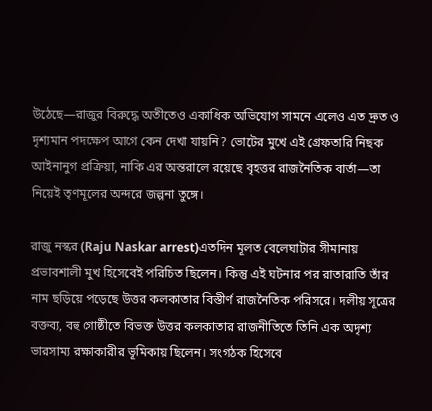উঠেছে—রাজুর বিরুদ্ধে অতীতেও একাধিক অভিযোগ সামনে এলেও এত দ্রুত ও দৃশ্যমান পদক্ষেপ আগে কেন দেখা যায়নি? ভোটের মুখে এই গ্রেফতারি নিছক আইনানুগ প্রক্রিয়া, নাকি এর অন্তরালে রয়েছে বৃহত্তর রাজনৈতিক বার্তা—তা নিয়েই তৃণমূলের অন্দরে জল্পনা তুঙ্গে।

রাজু নস্কর (Raju Naskar arrest)এতদিন মূলত বেলেঘাটার সীমানায় প্রভাবশালী মুখ হিসেবেই পরিচিত ছিলেন। কিন্তু এই ঘটনার পর রাতারাতি তাঁর নাম ছড়িয়ে পড়েছে উত্তর কলকাতার বিস্তীর্ণ রাজনৈতিক পরিসরে। দলীয় সূত্রের বক্তব্য, বহু গোষ্ঠীতে বিভক্ত উত্তর কলকাতার রাজনীতিতে তিনি এক অদৃশ্য ভারসাম্য রক্ষাকারীর ভূমিকায় ছিলেন। সংগঠক হিসেবে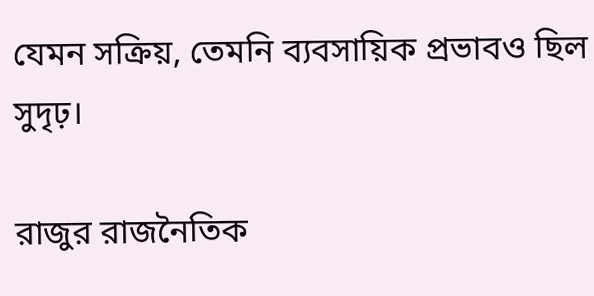যেমন সক্রিয়, তেমনি ব্যবসায়িক প্রভাবও ছিল সুদৃঢ়।

রাজুর রাজনৈতিক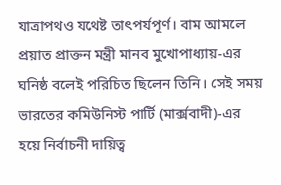যাত্রাপথও যথেষ্ট তাৎপর্যপূর্ণ। বাম আমলে প্রয়াত প্রাক্তন মন্ত্রী মানব মুখোপাধ্যায়-এর ঘনিষ্ঠ বলেই পরিচিত ছিলেন তিনি। সেই সময় ভারতের কমিউনিস্ট পার্টি (মার্ক্সবাদী)-এর হয়ে নির্বাচনী দায়িত্ব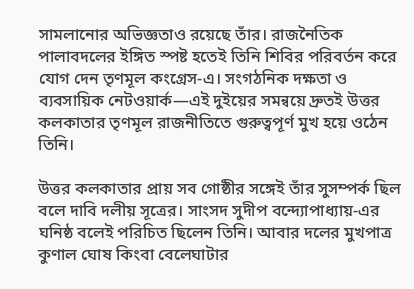সামলানোর অভিজ্ঞতাও রয়েছে তাঁর। রাজনৈতিক পালাবদলের ইঙ্গিত স্পষ্ট হতেই তিনি শিবির পরিবর্তন করে যোগ দেন তৃণমূল কংগ্রেস-এ। সংগঠনিক দক্ষতা ও ব্যবসায়িক নেটওয়ার্ক—এই দুইয়ের সমন্বয়ে দ্রুতই উত্তর কলকাতার তৃণমূল রাজনীতিতে গুরুত্বপূর্ণ মুখ হয়ে ওঠেন তিনি।

উত্তর কলকাতার প্রায় সব গোষ্ঠীর সঙ্গেই তাঁর সুসম্পর্ক ছিল বলে দাবি দলীয় সূত্রের। সাংসদ সুদীপ বন্দ্যোপাধ্যায়-এর ঘনিষ্ঠ বলেই পরিচিত ছিলেন তিনি। আবার দলের মুখপাত্র কুণাল ঘোষ কিংবা বেলেঘাটার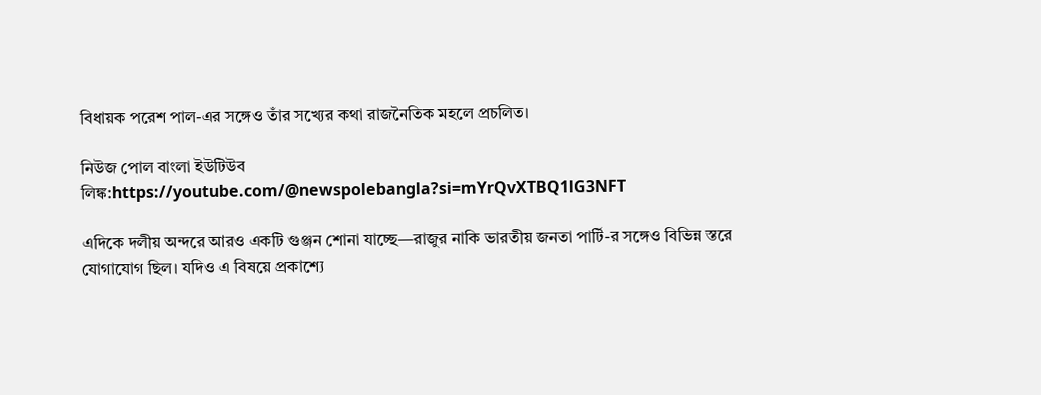বিধায়ক পরেশ পাল-এর সঙ্গেও তাঁর সখ্যের কথা রাজনৈতিক মহলে প্রচলিত।

নিউজ পোল বাংলা ইউটিউব লিঙ্ক:https://youtube.com/@newspolebangla?si=mYrQvXTBQ1lG3NFT

এদিকে দলীয় অন্দরে আরও একটি গুঞ্জন শোনা যাচ্ছে—রাজুর নাকি ভারতীয় জনতা পার্টি-র সঙ্গেও বিভিন্ন স্তরে যোগাযোগ ছিল। যদিও এ বিষয়ে প্রকাশ্যে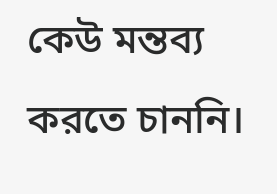কেউ মন্তব্য করতে চাননি।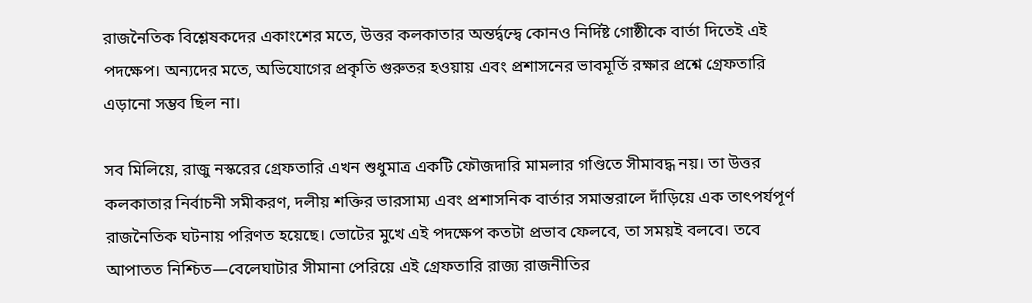রাজনৈতিক বিশ্লেষকদের একাংশের মতে, উত্তর কলকাতার অন্তর্দ্বন্দ্বে কোনও নির্দিষ্ট গোষ্ঠীকে বার্তা দিতেই এই পদক্ষেপ। অন্যদের মতে, অভিযোগের প্রকৃতি গুরুতর হওয়ায় এবং প্রশাসনের ভাবমূর্তি রক্ষার প্রশ্নে গ্রেফতারি এড়ানো সম্ভব ছিল না।

সব মিলিয়ে, রাজু নস্করের গ্রেফতারি এখন শুধুমাত্র একটি ফৌজদারি মামলার গণ্ডিতে সীমাবদ্ধ নয়। তা উত্তর কলকাতার নির্বাচনী সমীকরণ, দলীয় শক্তির ভারসাম্য এবং প্রশাসনিক বার্তার সমান্তরালে দাঁড়িয়ে এক তাৎপর্যপূর্ণ রাজনৈতিক ঘটনায় পরিণত হয়েছে। ভোটের মুখে এই পদক্ষেপ কতটা প্রভাব ফেলবে, তা সময়ই বলবে। তবে আপাতত নিশ্চিত—বেলেঘাটার সীমানা পেরিয়ে এই গ্রেফতারি রাজ্য রাজনীতির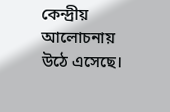কেন্দ্রীয় আলোচনায় উঠে এসেছে।